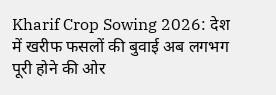Kharif Crop Sowing 2026: देश में खरीफ फसलों की बुवाई अब लगभग पूरी होने की ओर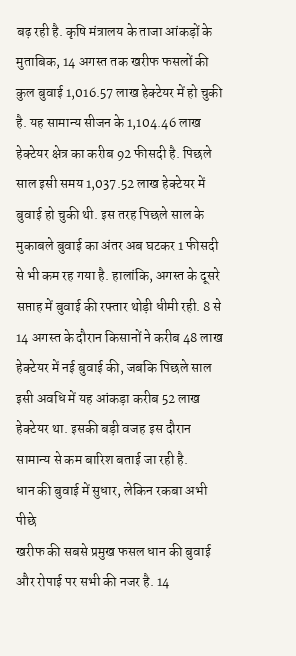बढ़ रही है. कृषि मंत्रालय के ताजा आंकड़ों के मुताबिक, 14 अगस्त तक खरीफ फसलों की कुल बुवाई 1,016.57 लाख हेक्टेयर में हो चुकी है. यह सामान्य सीजन के 1,104.46 लाख हेक्टेयर क्षेत्र का करीब 92 फीसदी है. पिछले साल इसी समय 1,037.52 लाख हेक्टेयर में बुवाई हो चुकी थी. इस तरह पिछले साल के मुकाबले बुवाई का अंतर अब घटकर 1 फीसदी से भी कम रह गया है. हालांकि, अगस्त के दूसरे सप्ताह में बुवाई की रफ्तार थोड़ी धीमी रही. 8 से 14 अगस्त के दौरान किसानों ने करीब 48 लाख हेक्टेयर में नई बुवाई की, जबकि पिछले साल इसी अवधि में यह आंकड़ा करीब 52 लाख हेक्टेयर था. इसकी बड़ी वजह इस दौरान सामान्य से कम बारिश बताई जा रही है.
धान की बुवाई में सुधार, लेकिन रकबा अभी पीछे
खरीफ की सबसे प्रमुख फसल धान की बुवाई और रोपाई पर सभी की नजर है. 14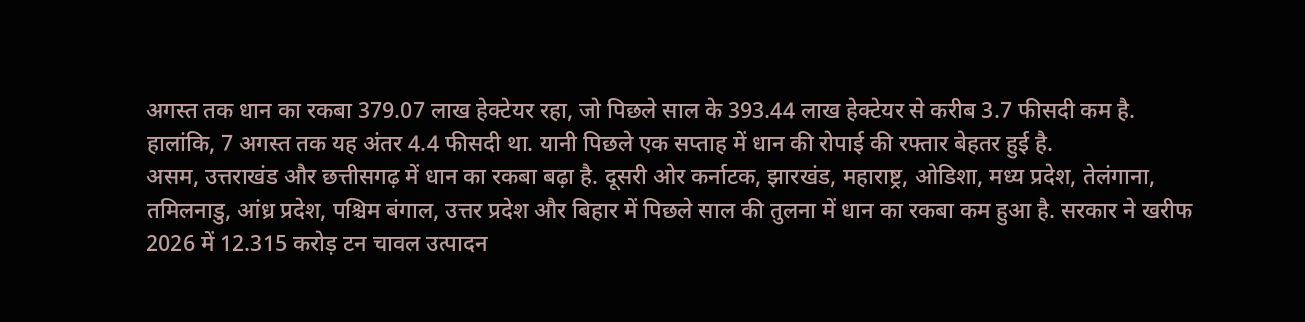अगस्त तक धान का रकबा 379.07 लाख हेक्टेयर रहा, जो पिछले साल के 393.44 लाख हेक्टेयर से करीब 3.7 फीसदी कम है. हालांकि, 7 अगस्त तक यह अंतर 4.4 फीसदी था. यानी पिछले एक सप्ताह में धान की रोपाई की रफ्तार बेहतर हुई है.
असम, उत्तराखंड और छत्तीसगढ़ में धान का रकबा बढ़ा है. दूसरी ओर कर्नाटक, झारखंड, महाराष्ट्र, ओडिशा, मध्य प्रदेश, तेलंगाना, तमिलनाडु, आंध्र प्रदेश, पश्चिम बंगाल, उत्तर प्रदेश और बिहार में पिछले साल की तुलना में धान का रकबा कम हुआ है. सरकार ने खरीफ 2026 में 12.315 करोड़ टन चावल उत्पादन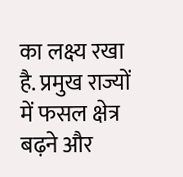का लक्ष्य रखा है. प्रमुख राज्यों में फसल क्षेत्र बढ़ने और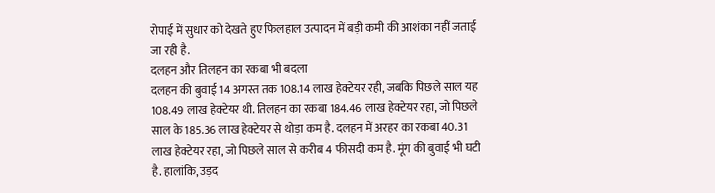रोपाई में सुधार को देखते हुए फिलहाल उत्पादन में बड़ी कमी की आशंका नहीं जताई जा रही है.
दलहन और तिलहन का रकबा भी बदला
दलहन की बुवाई 14 अगस्त तक 108.14 लाख हेक्टेयर रही, जबकि पिछले साल यह 108.49 लाख हेक्टेयर थी. तिलहन का रकबा 184.46 लाख हेक्टेयर रहा, जो पिछले साल के 185.36 लाख हेक्टेयर से थोड़ा कम है. दलहन में अरहर का रकबा 40.31 लाख हेक्टेयर रहा, जो पिछले साल से करीब 4 फीसदी कम है. मूंग की बुवाई भी घटी है. हालांकि, उड़द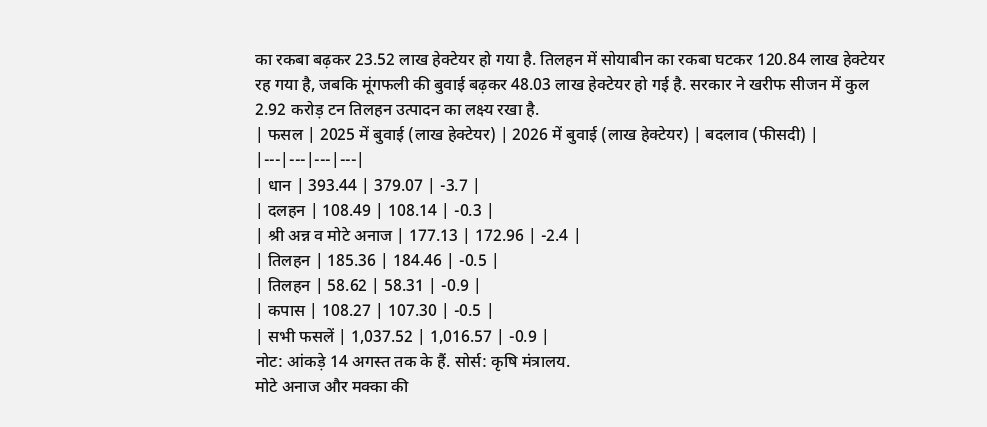का रकबा बढ़कर 23.52 लाख हेक्टेयर हो गया है. तिलहन में सोयाबीन का रकबा घटकर 120.84 लाख हेक्टेयर रह गया है, जबकि मूंगफली की बुवाई बढ़कर 48.03 लाख हेक्टेयर हो गई है. सरकार ने खरीफ सीजन में कुल 2.92 करोड़ टन तिलहन उत्पादन का लक्ष्य रखा है.
| फसल | 2025 में बुवाई (लाख हेक्टेयर) | 2026 में बुवाई (लाख हेक्टेयर) | बदलाव (फीसदी) |
|---|---|---|---|
| धान | 393.44 | 379.07 | -3.7 |
| दलहन | 108.49 | 108.14 | -0.3 |
| श्री अन्न व मोटे अनाज | 177.13 | 172.96 | -2.4 |
| तिलहन | 185.36 | 184.46 | -0.5 |
| तिलहन | 58.62 | 58.31 | -0.9 |
| कपास | 108.27 | 107.30 | -0.5 |
| सभी फसलें | 1,037.52 | 1,016.57 | -0.9 |
नोट: आंकड़े 14 अगस्त तक के हैं. सोर्स: कृषि मंत्रालय.
मोटे अनाज और मक्का की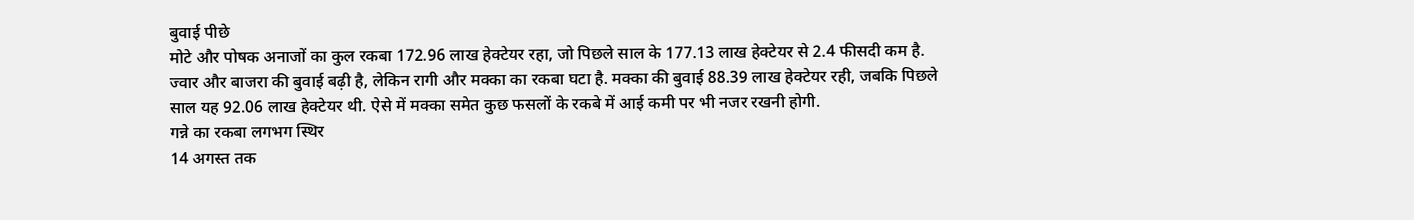बुवाई पीछे
मोटे और पोषक अनाजों का कुल रकबा 172.96 लाख हेक्टेयर रहा, जो पिछले साल के 177.13 लाख हेक्टेयर से 2.4 फीसदी कम है. ज्वार और बाजरा की बुवाई बढ़ी है, लेकिन रागी और मक्का का रकबा घटा है. मक्का की बुवाई 88.39 लाख हेक्टेयर रही, जबकि पिछले साल यह 92.06 लाख हेक्टेयर थी. ऐसे में मक्का समेत कुछ फसलों के रकबे में आई कमी पर भी नजर रखनी होगी.
गन्ने का रकबा लगभग स्थिर
14 अगस्त तक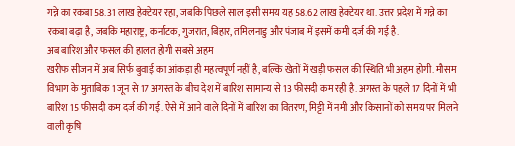गन्ने का रकबा 58.31 लाख हेक्टेयर रहा, जबकि पिछले साल इसी समय यह 58.62 लाख हेक्टेयर था. उत्तर प्रदेश में गन्ने का रकबा बढ़ा है, जबकि महाराष्ट्र, कर्नाटक, गुजरात, बिहार, तमिलनाडु और पंजाब में इसमें कमी दर्ज की गई है.
अब बारिश और फसल की हालत होगी सबसे अहम
खरीफ सीजन में अब सिर्फ बुवाई का आंकड़ा ही महत्वपूर्ण नहीं है, बल्कि खेतों में खड़ी फसल की स्थिति भी अहम होगी. मौसम विभाग के मुताबिक 1 जून से 17 अगस्त के बीच देश में बारिश सामान्य से 13 फीसदी कम रही है. अगस्त के पहले 17 दिनों में भी बारिश 15 फीसदी कम दर्ज की गई. ऐसे में आने वाले दिनों में बारिश का वितरण, मिट्टी में नमी और किसानों को समय पर मिलने वाली कृषि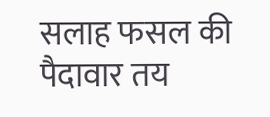सलाह फसल की पैदावार तय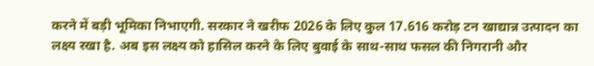करने में बड़ी भूमिका निभाएगी. सरकार ने खरीफ 2026 के लिए कुल 17.616 करोड़ टन खाद्यान्न उत्पादन का लक्ष्य रखा है. अब इस लक्ष्य को हासिल करने के लिए बुवाई के साथ-साथ फसल की निगरानी और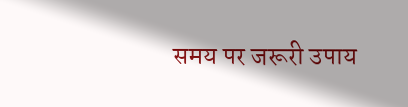समय पर जरूरी उपाय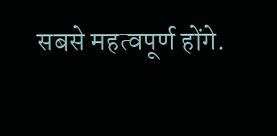सबसे महत्वपूर्ण होंगे.